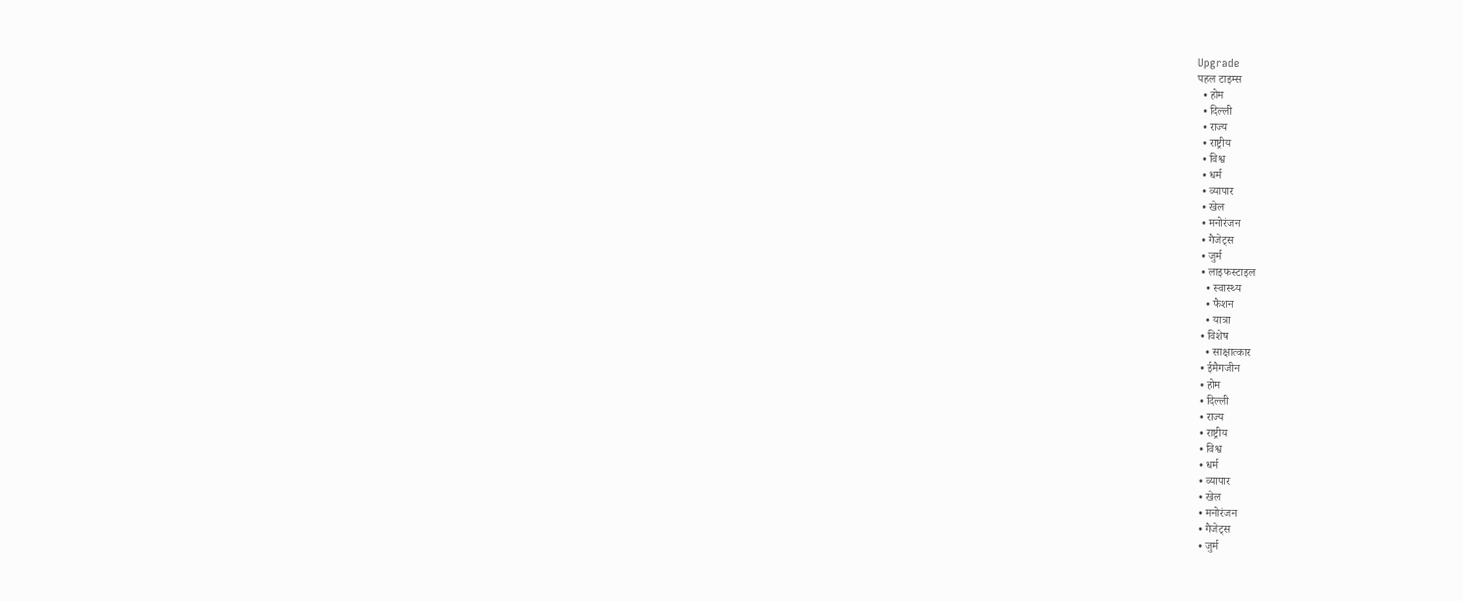Upgrade
पहल टाइम्स
  • होम
  • दिल्ली
  • राज्य
  • राष्ट्रीय
  • विश्व
  • धर्म
  • व्यापार
  • खेल
  • मनोरंजन
  • गैजेट्स
  • जुर्म
  • लाइफस्टाइल
    • स्वास्थ्य
    • फैशन
    • यात्रा
  • विशेष
    • साक्षात्कार
  • ईमैगजीन
  • होम
  • दिल्ली
  • राज्य
  • राष्ट्रीय
  • विश्व
  • धर्म
  • व्यापार
  • खेल
  • मनोरंजन
  • गैजेट्स
  • जुर्म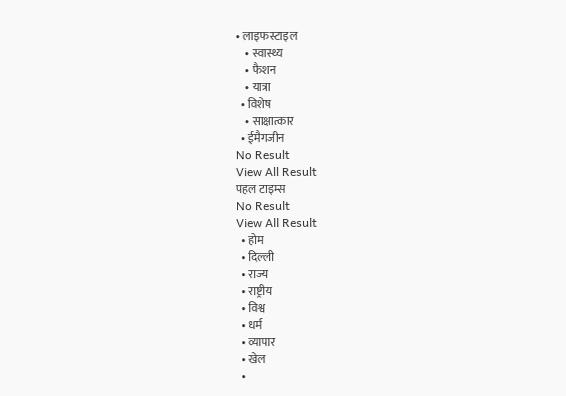• लाइफस्टाइल
    • स्वास्थ्य
    • फैशन
    • यात्रा
  • विशेष
    • साक्षात्कार
  • ईमैगजीन
No Result
View All Result
पहल टाइम्स
No Result
View All Result
  • होम
  • दिल्ली
  • राज्य
  • राष्ट्रीय
  • विश्व
  • धर्म
  • व्यापार
  • खेल
  •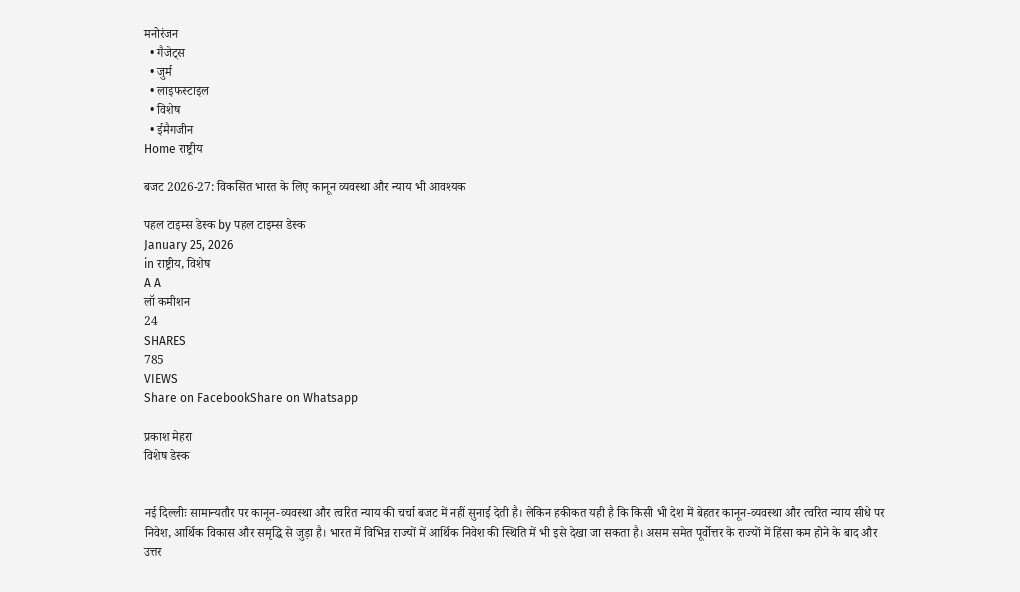मनोरंजन
  • गैजेट्स
  • जुर्म
  • लाइफस्टाइल
  • विशेष
  • ईमैगजीन
Home राष्ट्रीय

बजट 2026-27: विकसित भारत के लिए कानून व्यवस्था और न्याय भी आवश्यक

पहल टाइम्स डेस्क by पहल टाइम्स डेस्क
January 25, 2026
in राष्ट्रीय, विशेष
A A
लॉ कमीशन
24
SHARES
785
VIEWS
Share on FacebookShare on Whatsapp

प्रकाश मेहरा
विशेष डेस्क


नई दिल्लीः सामान्यतौर पर कानून-व्यवस्था और त्वरित न्याय की चर्चा बजट में नहीं सुनाई देती है। लेकिन हकीकत यही है कि किसी भी देश में बेहतर कानून-व्यवस्था और त्वरित न्याय सीधे पर निवेश, आर्थिक विकास और समृद्धि से जुड़ा है। भारत में विभिन्न राज्यों में आर्थिक निवेश की स्थिति में भी इसे देखा जा सकता है। असम समेत पूर्वोत्तर के राज्यों में हिंसा कम होने के बाद और उत्तर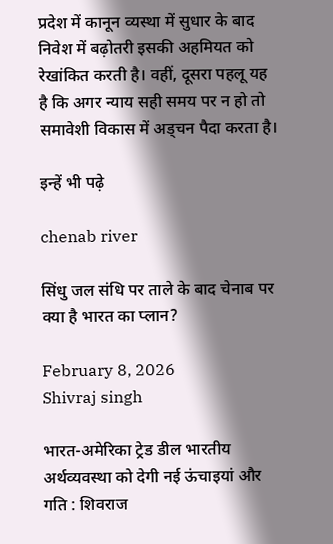प्रदेश में कानून व्यस्था में सुधार के बाद निवेश में बढ़ोतरी इसकी अहमियत को रेखांकित करती है। वहीं, दूसरा पहलू यह है कि अगर न्याय सही समय पर न हो तो समावेशी विकास में अड्चन पैदा करता है।

इन्हें भी पढ़े

chenab river

सिंधु जल संधि पर ताले के बाद चेनाब पर क्‍या है भारत का प्‍लान?

February 8, 2026
Shivraj singh

भारत-अमेरिका ट्रेड डील भारतीय अर्थव्यवस्था को देगी नई ऊंचाइयां और गति : शिवराज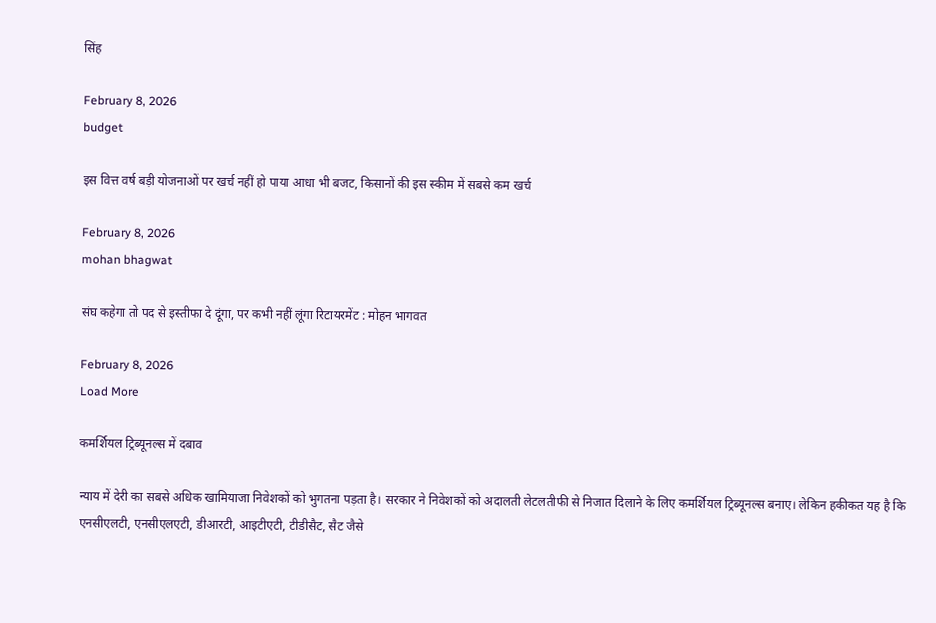सिंह

February 8, 2026
budget

इस वित्त वर्ष बड़ी योजनाओं पर खर्च नहीं हो पाया आधा भी बजट, किसानों की इस स्कीम में सबसे कम खर्च

February 8, 2026
mohan bhagwat

संघ कहेगा तो पद से इस्तीफा दे दूंगा, पर कभी नहीं लूंगा रिटायरमेंट : मोहन भागवत

February 8, 2026
Load More

कमर्शियल ट्रिब्यूनल्स में दबाव

न्याय में देरी का सबसे अधिक खामियाजा निवेशकों को भुगतना पड़ता है। सरकार ने निवेशकों को अदालती लेटलतीफी से निजात दिलाने के लिए कमर्शियल ट्रिब्यूनल्स बनाए। लेकिन हकीकत यह है कि एनसीएलटी, एनसीएलएटी, डीआरटी, आइटीएटी, टीडीसैट, सैट जैसे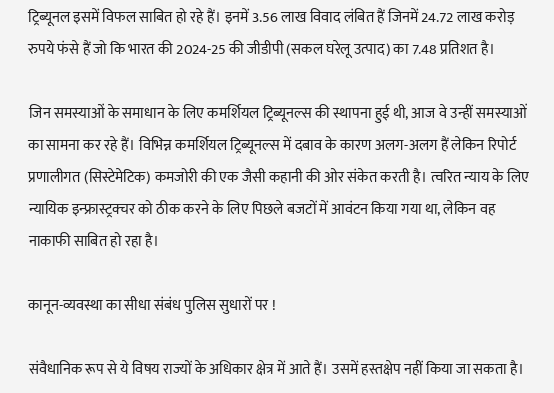ट्रिब्यूनल इसमें विफल साबित हो रहे हैं। इनमें 3.56 लाख विवाद लंबित हैं जिनमें 24.72 लाख करोड़ रुपये फंसे हैं जो कि भारत की 2024-25 की जीडीपी (सकल घरेलू उत्पाद) का 7.48 प्रतिशत है।

जिन समस्याओं के समाधान के लिए कमर्शियल ट्रिब्यूनल्स की स्थापना हुई थी, आज वे उन्हीं समस्याओं का सामना कर रहे हैं। विभिन्न कमर्शियल ट्रिब्यूनल्स में दबाव के कारण अलग-अलग हैं लेकिन रिपोर्ट प्रणालीगत (सिस्टेमेटिक) कमजोरी की एक जैसी कहानी की ओर संकेत करती है। त्वरित न्याय के लिए न्यायिक इन्फ्रास्ट्रक्चर को ठीक करने के लिए पिछले बजटों में आवंटन किया गया था, लेकिन वह नाकाफी साबित हो रहा है।

कानून-व्यवस्था का सीधा संबंध पुलिस सुधारों पर !

संवैधानिक रूप से ये विषय राज्यों के अधिकार क्षेत्र में आते हैं। उसमें हस्तक्षेप नहीं किया जा सकता है।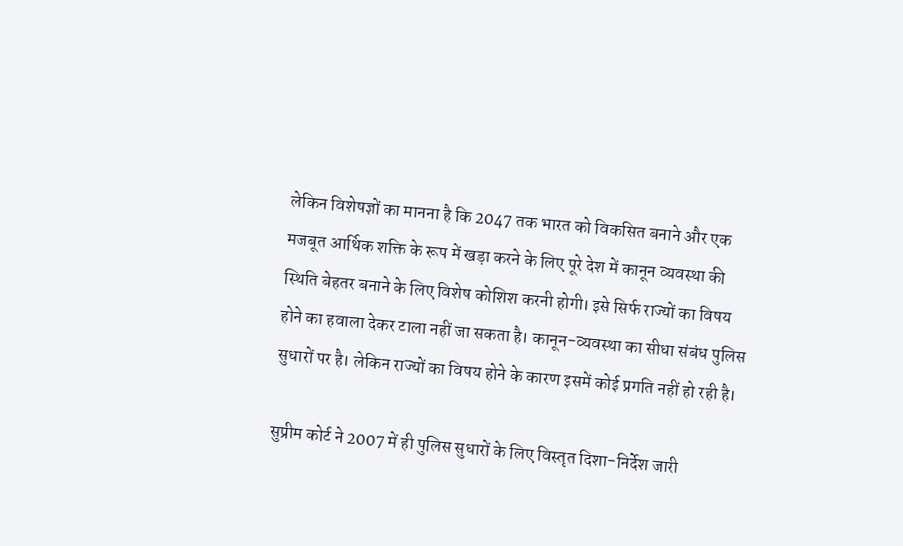लेकिन विशेषज्ञों का मानना है कि 2047 तक भारत को विकसित बनाने और एक मजबूत आर्थिक शक्ति के रूप में खड़ा करने के लिए पूरे देश में कानून व्यवस्था की स्थिति बेहतर बनाने के लिए विशेष कोशिश करनी होगी। इसे सिर्फ राज्यों का विषय होने का हवाला देकर टाला नहीं जा सकता है। कानून-व्यवस्था का सीधा संबंध पुलिस सुधारों पर है। लेकिन राज्यों का विषय होने के कारण इसमें कोई प्रगति नहीं हो रही है।

सुप्रीम कोर्ट ने 2007 में ही पुलिस सुधारों के लिए विस्तृत दिशा-निर्देश जारी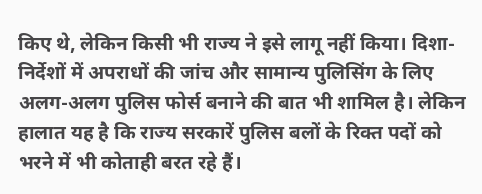किए थे, लेकिन किसी भी राज्य ने इसे लागू नहीं किया। दिशा-निर्देशों में अपराधों की जांच और सामान्य पुलिसिंग के लिए अलग-अलग पुलिस फोर्स बनाने की बात भी शामिल है। लेकिन हालात यह है कि राज्य सरकारें पुलिस बलों के रिक्त पदों को भरने में भी कोताही बरत रहे हैं।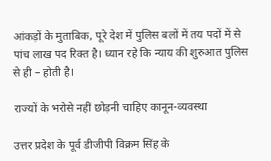आंकड़ों के मुताबिक, पूरे देश में पुलिस बलों में तय पदों में से पांच लाख पद रिक्त है। ध्यान रहे कि न्याय की शुरुआत पुलिस से ही – होती है।

राज्यों के भरोसे नहीं छोड़नी चाहिए कानून-व्यवस्था

उत्तर प्रदेश के पूर्व डीजीपी विक्रम सिंह के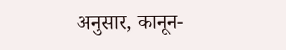अनुसार, कानून-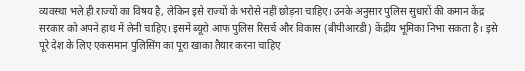व्यवस्था भले ही राज्यों का विषय है, लेकिन इसे राज्यों के भरोसे नहीं छोड़ना चाहिए। उनके अनुसार पुलिस सुधारों की कमान केंद्र सरकार को अपने हाथ में लेनी चाहिए। इसमें ब्यूरो आफ पुलिस रिसर्च और विकास (बीपीआरडी) केंद्रीय भूमिका निभा सकता है। इसे पूरे देश के लिए एकसमान पुलिसिंग का पूरा खाका तैयार करना चाहिए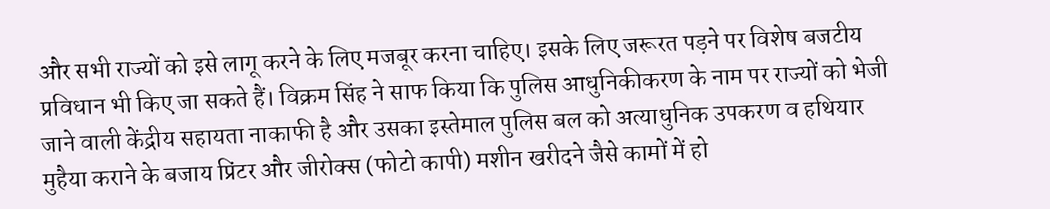और सभी राज्यों को इसे लागू करने के लिए मजबूर करना चाहिए। इसके लिए जरूरत पड़ने पर विशेष बजटीय प्रविधान भी किए जा सकते हैं। विक्रम सिंह ने साफ किया कि पुलिस आधुनिकीकरण के नाम पर राज्यों को भेजी जाने वाली केंद्रीय सहायता नाकाफी है और उसका इस्तेमाल पुलिस बल को अत्याधुनिक उपकरण व हथियार मुहैया कराने के बजाय प्रिंटर और जीरोक्स (फोटो कापी) मशीन खरीदने जैसे कामों में हो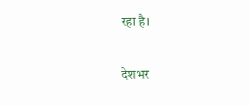रहा है।

देशभर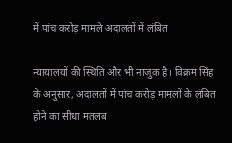में पांच करोड़ मामले अदालतों में लंबित

न्यायालयों की स्थिति और भी नाजुक है। विक्रम सिंह के अनुसार, अदालतों में पांच करोड़ मामलों के लंबित होने का सीधा मतलब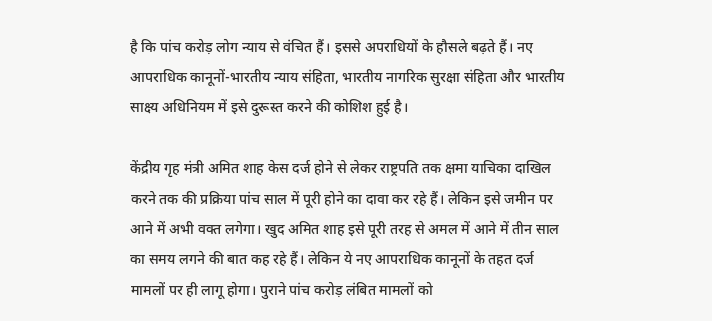है कि पांच करोड़ लोग न्याय से वंचित हैं। इससे अपराधियों के हौसले बढ़ते हैं। नए आपराधिक कानूनों-भारतीय न्याय संहिता, भारतीय नागरिक सुरक्षा संहिता और भारतीय साक्ष्य अधिनियम में इसे दुरूस्त करने की कोशिश हुई है।

केंद्रीय गृह मंत्री अमित शाह केस दर्ज होने से लेकर राष्ट्रपति तक क्षमा याचिका दाखिल करने तक की प्रक्रिया पांच साल में पूरी होने का दावा कर रहे हैं। लेकिन इसे जमीन पर आने में अभी वक्त लगेगा। खुद अमित शाह इसे पूरी तरह से अमल में आने में तीन साल का समय लगने की बात कह रहे हैं। लेकिन ये नए आपराधिक कानूनों के तहत दर्ज मामलों पर ही लागू होगा। पुराने पांच करोड़ लंबित मामलों को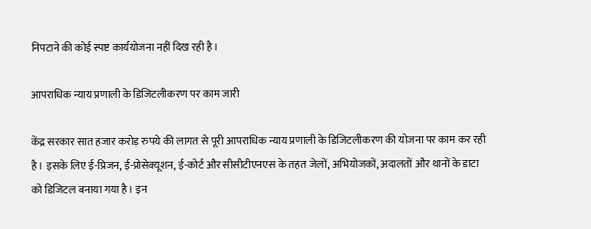निपटाने की कोई स्पष्ट कार्ययोजना नहीं दिख रही है।

आपराधिक न्याय प्रणाली के डिजिटलीकरण पर काम जारी

केंद्र सरकार सात हजार करोड़ रुपये की लागत से पूरी आपराधिक न्याय प्रणाली के डिजिटलीकरण की योजना पर काम कर रही है। इसके लिए ई-प्रिजन, ई-प्रोसेक्यूशन, ई-कोर्ट और सीसीटीएनएस के तहत जेलों, अभियोजकों, अदालतों और थानों के डाटा को डिजिटल बनाया गया है। इन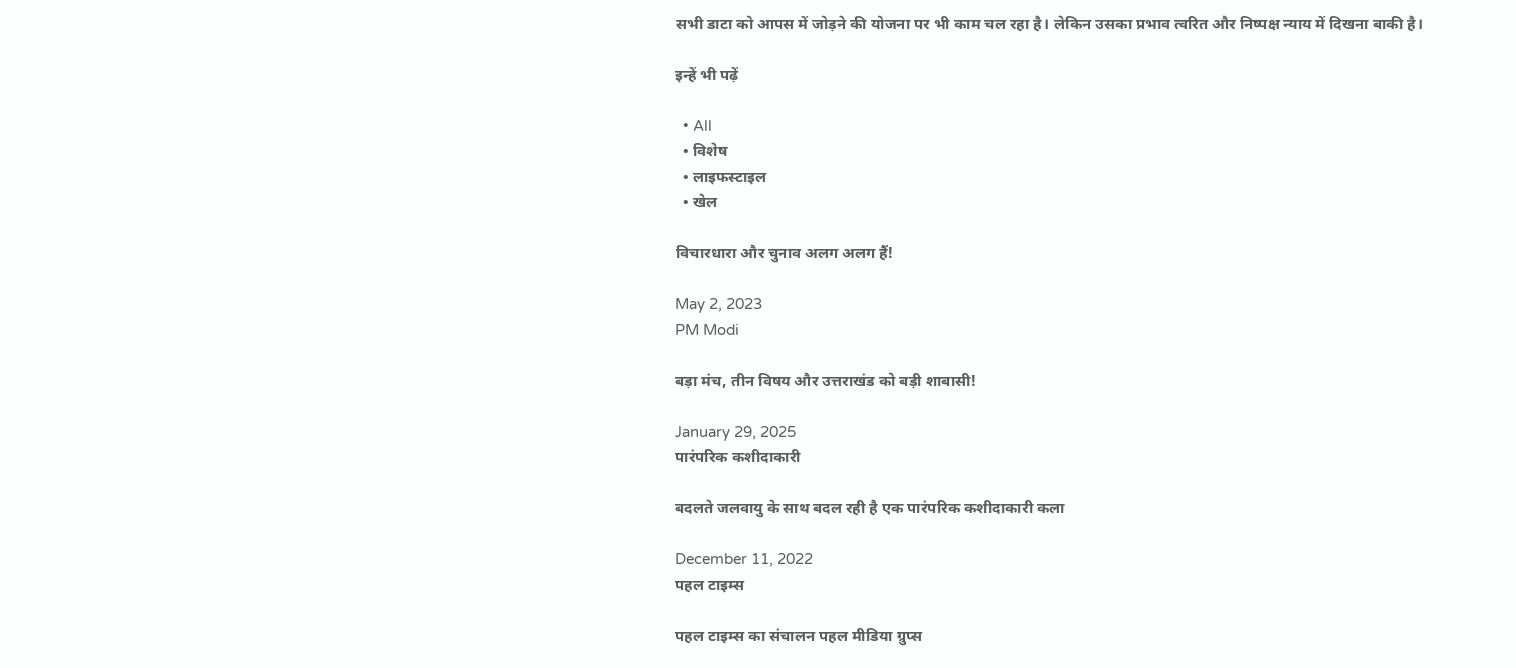सभी डाटा को आपस में जोड़ने की योजना पर भी काम चल रहा है। लेकिन उसका प्रभाव त्वरित और निष्पक्ष न्याय में दिखना बाकी है।

इन्हें भी पढ़ें

  • All
  • विशेष
  • लाइफस्टाइल
  • खेल

विचारधारा और चुनाव अलग अलग हैं!

May 2, 2023
PM Modi

बड़ा मंच, तीन विषय और उत्तराखंड को बड़ी शाबासी!

January 29, 2025
पारंपरिक कशीदाकारी

बदलते जलवायु के साथ बदल रही है एक पारंपरिक कशीदाकारी कला

December 11, 2022
पहल टाइम्स

पहल टाइम्स का संचालन पहल मीडिया ग्रुप्स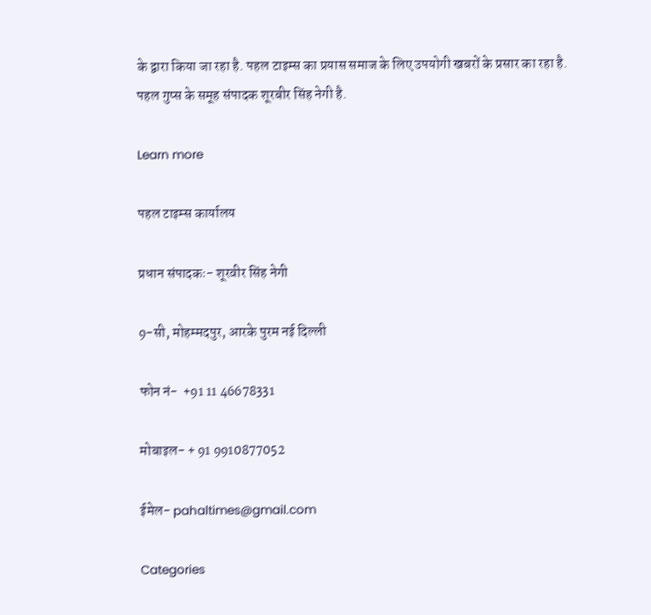के द्वारा किया जा रहा है. पहल टाइम्स का प्रयास समाज के लिए उपयोगी खबरों के प्रसार का रहा है. पहल गुप्स के समूह संपादक शूरबीर सिंह नेगी है.

Learn more

पहल टाइम्स कार्यालय

प्रधान संपादकः- शूरवीर सिंह नेगी

9-सी, मोहम्मदपुर, आरके पुरम नई दिल्ली

फोन नं-  +91 11 46678331

मोबाइल- + 91 9910877052

ईमेल- pahaltimes@gmail.com

Categories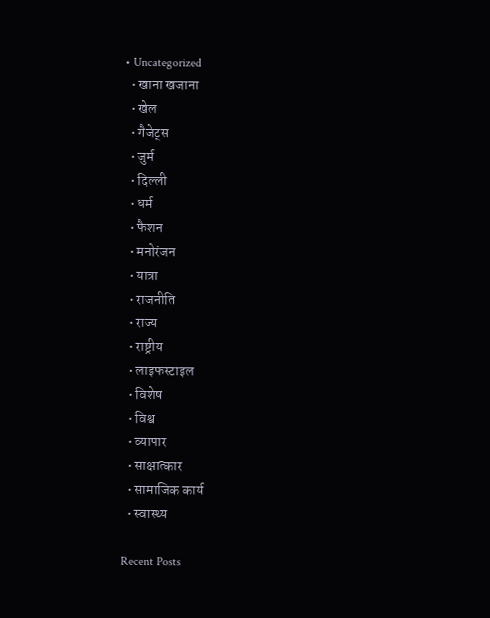• Uncategorized
  • खाना खजाना
  • खेल
  • गैजेट्स
  • जुर्म
  • दिल्ली
  • धर्म
  • फैशन
  • मनोरंजन
  • यात्रा
  • राजनीति
  • राज्य
  • राष्ट्रीय
  • लाइफस्टाइल
  • विशेष
  • विश्व
  • व्यापार
  • साक्षात्कार
  • सामाजिक कार्य
  • स्वास्थ्य

Recent Posts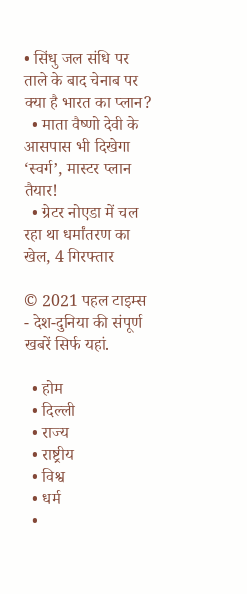• सिंधु जल संधि पर ताले के बाद चेनाब पर क्‍या है भारत का प्‍लान?
  • माता वैष्णो देवी के आसपास भी दिखेगा ‘स्वर्ग’, मास्टर प्लान तैयार!
  • ग्रेटर नोएडा में चल रहा था धर्मांतरण का खेल, 4 गिरफ्तार

© 2021 पहल टाइम्स - देश-दुनिया की संपूर्ण खबरें सिर्फ यहां.

  • होम
  • दिल्ली
  • राज्य
  • राष्ट्रीय
  • विश्व
  • धर्म
  •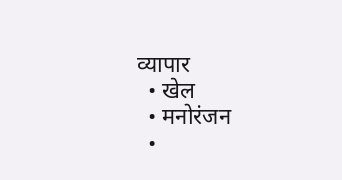व्यापार
  • खेल
  • मनोरंजन
  •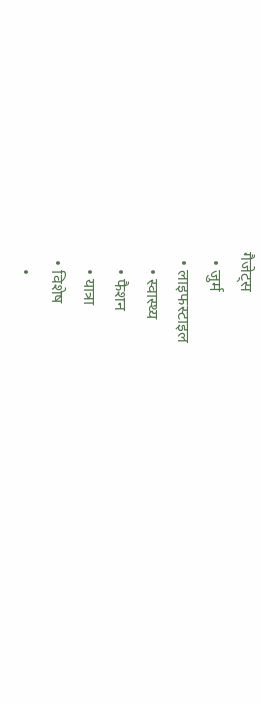गैजेट्स
  • जुर्म
  • लाइफस्टाइल
    • स्वास्थ्य
    • फैशन
    • यात्रा
  • विशेष
    •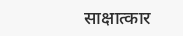साक्षात्कार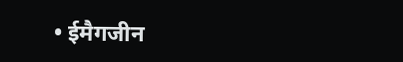• ईमैगजीन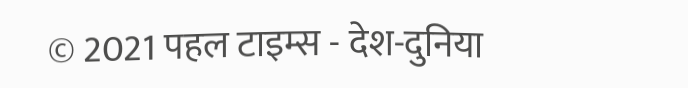© 2021 पहल टाइम्स - देश-दुनिया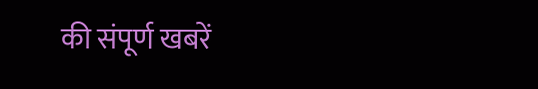की संपूर्ण खबरें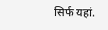सिर्फ यहां.